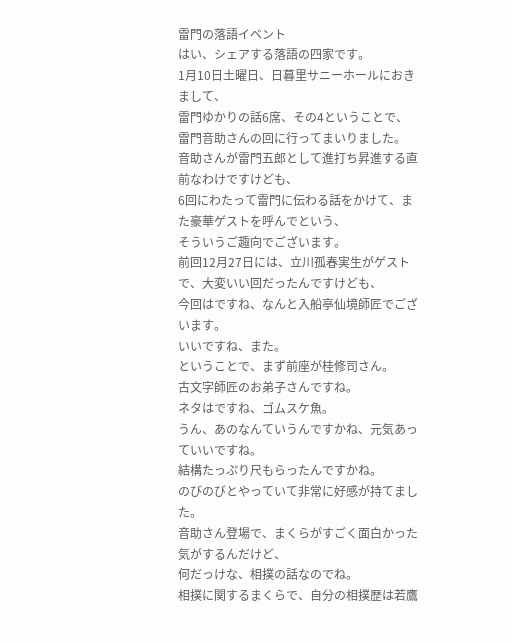雷門の落語イベント
はい、シェアする落語の四家です。
1月10日土曜日、日暮里サニーホールにおきまして、
雷門ゆかりの話6席、その4ということで、
雷門音助さんの回に行ってまいりました。
音助さんが雷門五郎として進打ち昇進する直前なわけですけども、
6回にわたって雷門に伝わる話をかけて、また豪華ゲストを呼んでという、
そういうご趣向でございます。
前回12月27日には、立川孤春実生がゲストで、大変いい回だったんですけども、
今回はですね、なんと入船亭仙境師匠でございます。
いいですね、また。
ということで、まず前座が桂修司さん。
古文字師匠のお弟子さんですね。
ネタはですね、ゴムスケ魚。
うん、あのなんていうんですかね、元気あっていいですね。
結構たっぷり尺もらったんですかね。
のびのびとやっていて非常に好感が持てました。
音助さん登場で、まくらがすごく面白かった気がするんだけど、
何だっけな、相撲の話なのでね。
相撲に関するまくらで、自分の相撲歴は若鷹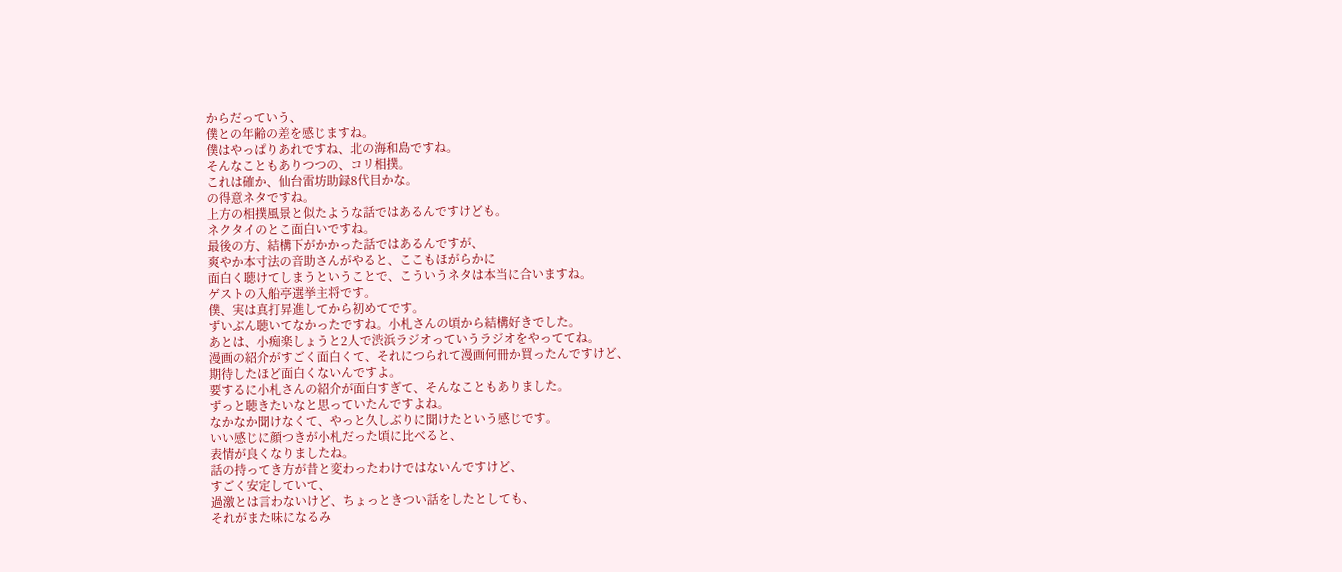からだっていう、
僕との年齢の差を感じますね。
僕はやっぱりあれですね、北の海和島ですね。
そんなこともありつつの、コリ相撲。
これは確か、仙台雷坊助録8代目かな。
の得意ネタですね。
上方の相撲風景と似たような話ではあるんですけども。
ネクタイのとこ面白いですね。
最後の方、結構下がかかった話ではあるんですが、
爽やか本寸法の音助さんがやると、ここもほがらかに
面白く聴けてしまうということで、こういうネタは本当に合いますね。
ゲストの入船亭選挙主将です。
僕、実は真打昇進してから初めてです。
ずいぶん聴いてなかったですね。小札さんの頃から結構好きでした。
あとは、小痴楽しょうと2人で渋浜ラジオっていうラジオをやっててね。
漫画の紹介がすごく面白くて、それにつられて漫画何冊か買ったんですけど、
期待したほど面白くないんですよ。
要するに小札さんの紹介が面白すぎて、そんなこともありました。
ずっと聴きたいなと思っていたんですよね。
なかなか聞けなくて、やっと久しぶりに聞けたという感じです。
いい感じに顔つきが小札だった頃に比べると、
表情が良くなりましたね。
話の持ってき方が昔と変わったわけではないんですけど、
すごく安定していて、
過激とは言わないけど、ちょっときつい話をしたとしても、
それがまた味になるみ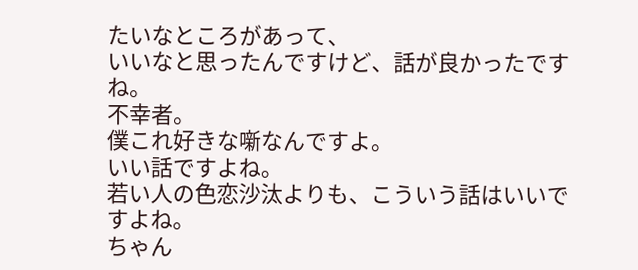たいなところがあって、
いいなと思ったんですけど、話が良かったですね。
不幸者。
僕これ好きな噺なんですよ。
いい話ですよね。
若い人の色恋沙汰よりも、こういう話はいいですよね。
ちゃん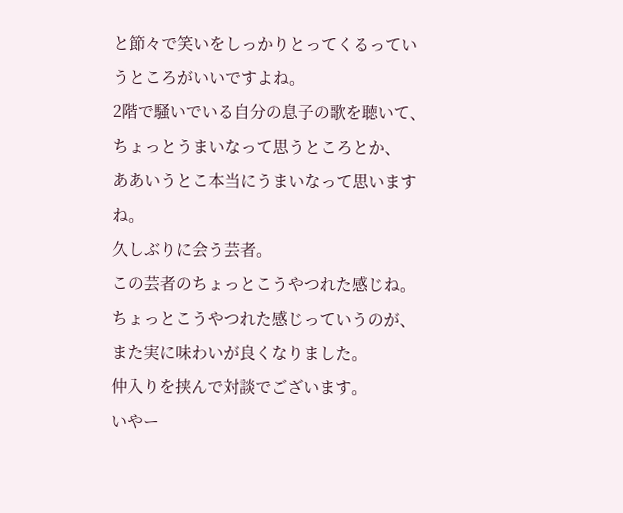と節々で笑いをしっかりとってくるっていうところがいいですよね。
2階で騒いでいる自分の息子の歌を聴いて、
ちょっとうまいなって思うところとか、
ああいうとこ本当にうまいなって思いますね。
久しぶりに会う芸者。
この芸者のちょっとこうやつれた感じね。
ちょっとこうやつれた感じっていうのが、また実に味わいが良くなりました。
仲入りを挟んで対談でございます。
いやー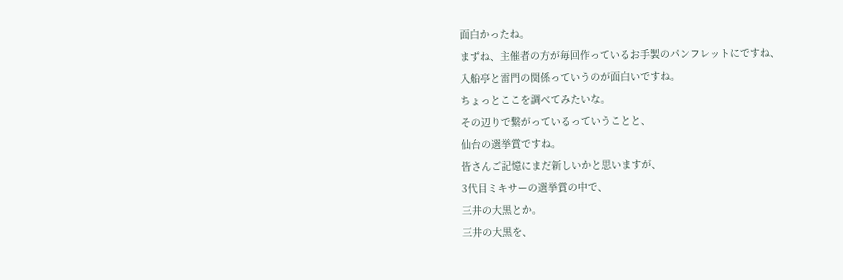面白かったね。
まずね、主催者の方が毎回作っているお手製のパンフレットにですね、
入船亭と雷門の関係っていうのが面白いですね。
ちょっとここを調べてみたいな。
その辺りで繋がっているっていうことと、
仙台の選挙賞ですね。
皆さんご記憶にまだ新しいかと思いますが、
3代目ミキサーの選挙賞の中で、
三井の大黒とか。
三井の大黒を、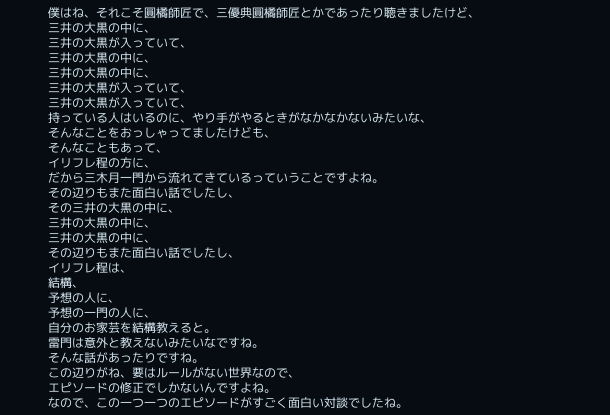僕はね、それこそ圓橘師匠で、三優典圓橘師匠とかであったり聴きましたけど、
三井の大黒の中に、
三井の大黒が入っていて、
三井の大黒の中に、
三井の大黒の中に、
三井の大黒が入っていて、
三井の大黒が入っていて、
持っている人はいるのに、やり手がやるときがなかなかないみたいな、
そんなことをおっしゃってましたけども、
そんなこともあって、
イリフレ程の方に、
だから三木月一門から流れてきているっていうことですよね。
その辺りもまた面白い話でしたし、
その三井の大黒の中に、
三井の大黒の中に、
三井の大黒の中に、
その辺りもまた面白い話でしたし、
イリフレ程は、
結構、
予想の人に、
予想の一門の人に、
自分のお家芸を結構教えると。
雷門は意外と教えないみたいなですね。
そんな話があったりですね。
この辺りがね、要はルールがない世界なので、
エピソードの修正でしかないんですよね。
なので、この一つ一つのエピソードがすごく面白い対談でしたね。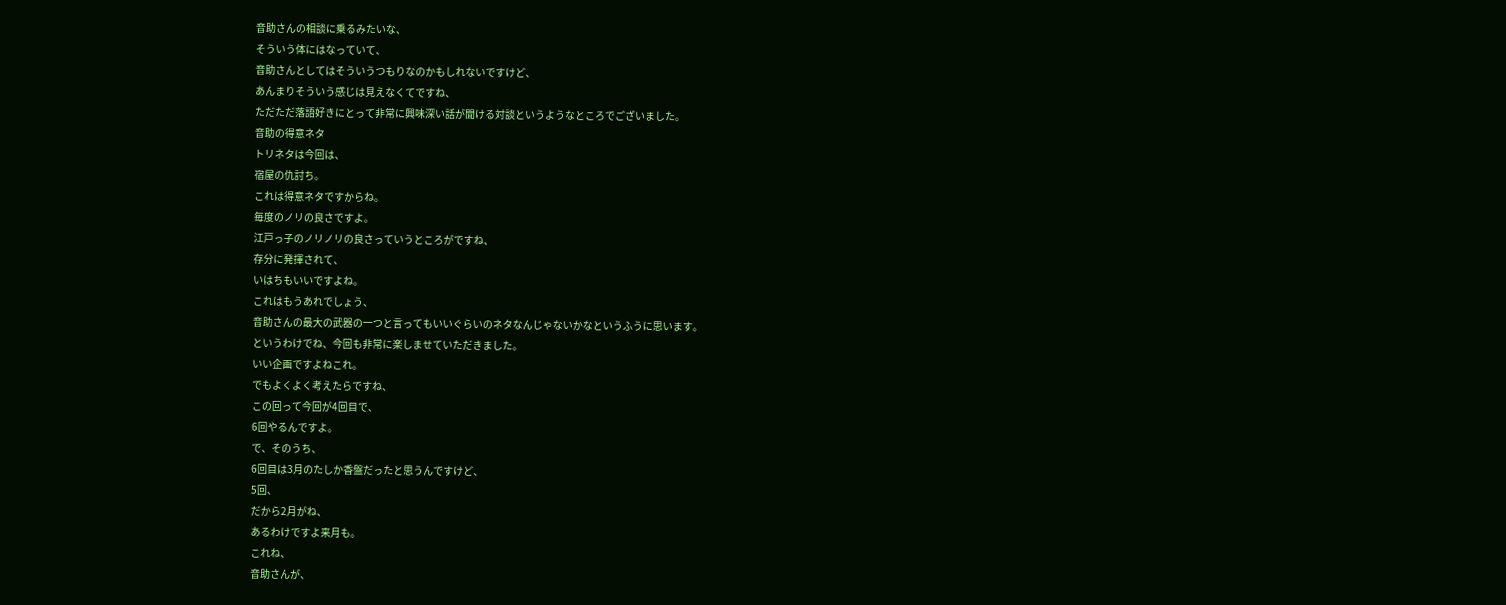音助さんの相談に乗るみたいな、
そういう体にはなっていて、
音助さんとしてはそういうつもりなのかもしれないですけど、
あんまりそういう感じは見えなくてですね、
ただただ落語好きにとって非常に興味深い話が聞ける対談というようなところでございました。
音助の得意ネタ
トリネタは今回は、
宿屋の仇討ち。
これは得意ネタですからね。
毎度のノリの良さですよ。
江戸っ子のノリノリの良さっていうところがですね、
存分に発揮されて、
いはちもいいですよね。
これはもうあれでしょう、
音助さんの最大の武器の一つと言ってもいいぐらいのネタなんじゃないかなというふうに思います。
というわけでね、今回も非常に楽しませていただきました。
いい企画ですよねこれ。
でもよくよく考えたらですね、
この回って今回が4回目で、
6回やるんですよ。
で、そのうち、
6回目は3月のたしか香盤だったと思うんですけど、
5回、
だから2月がね、
あるわけですよ来月も。
これね、
音助さんが、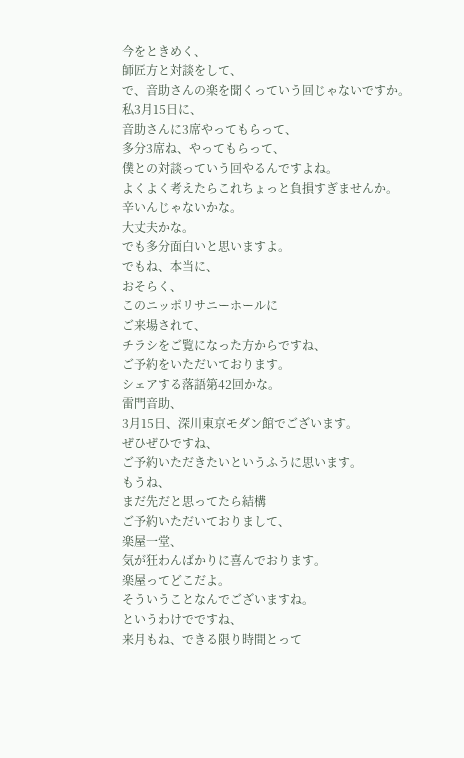今をときめく、
師匠方と対談をして、
で、音助さんの楽を聞くっていう回じゃないですか。
私3月15日に、
音助さんに3席やってもらって、
多分3席ね、やってもらって、
僕との対談っていう回やるんですよね。
よくよく考えたらこれちょっと負損すぎませんか。
辛いんじゃないかな。
大丈夫かな。
でも多分面白いと思いますよ。
でもね、本当に、
おそらく、
このニッポリサニーホールに
ご来場されて、
チラシをご覧になった方からですね、
ご予約をいただいております。
シェアする落語第42回かな。
雷門音助、
3月15日、深川東京モダン館でございます。
ぜひぜひですね、
ご予約いただきたいというふうに思います。
もうね、
まだ先だと思ってたら結構
ご予約いただいておりまして、
楽屋一堂、
気が狂わんばかりに喜んでおります。
楽屋ってどこだよ。
そういうことなんでございますね。
というわけでですね、
来月もね、できる限り時間とって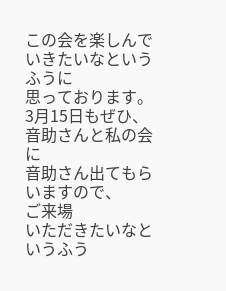この会を楽しんでいきたいなというふうに
思っております。
3月15日もぜひ、
音助さんと私の会に
音助さん出てもらいますので、
ご来場
いただきたいなというふう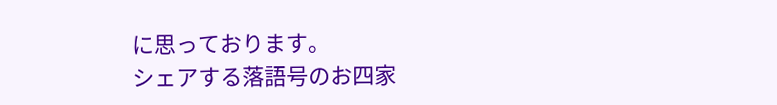に思っております。
シェアする落語号のお四家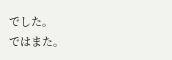でした。
ではまた。